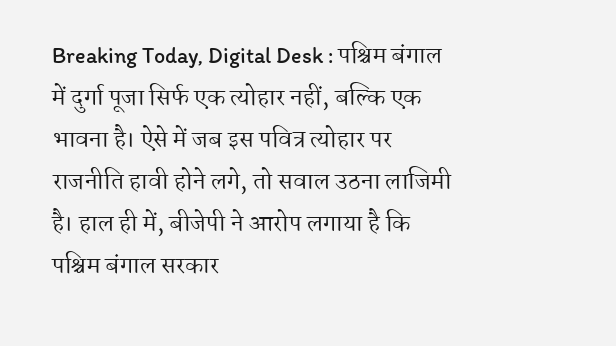Breaking Today, Digital Desk : पश्चिम बंगाल में दुर्गा पूजा सिर्फ एक त्योहार नहीं, बल्कि एक भावना है। ऐसे में जब इस पवित्र त्योहार पर राजनीति हावी होने लगे, तो सवाल उठना लाजिमी है। हाल ही में, बीजेपी ने आरोप लगाया है कि पश्चिम बंगाल सरकार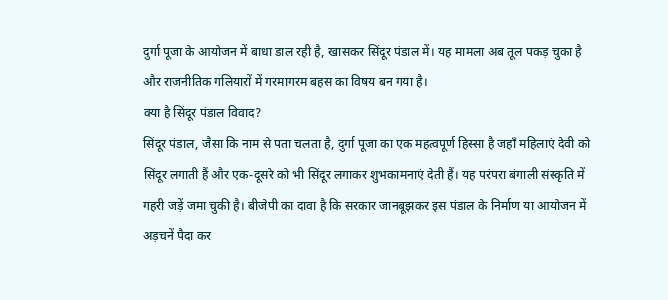दुर्गा पूजा के आयोजन में बाधा डाल रही है, खासकर सिंदूर पंडाल में। यह मामला अब तूल पकड़ चुका है और राजनीतिक गलियारों में गरमागरम बहस का विषय बन गया है।
क्या है सिंदूर पंडाल विवाद?
सिंदूर पंडाल, जैसा कि नाम से पता चलता है, दुर्गा पूजा का एक महत्वपूर्ण हिस्सा है जहाँ महिलाएं देवी को सिंदूर लगाती हैं और एक-दूसरे को भी सिंदूर लगाकर शुभकामनाएं देती हैं। यह परंपरा बंगाली संस्कृति में गहरी जड़ें जमा चुकी है। बीजेपी का दावा है कि सरकार जानबूझकर इस पंडाल के निर्माण या आयोजन में अड़चनें पैदा कर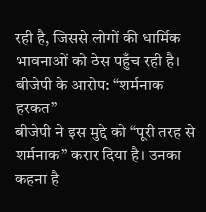रही है, जिससे लोगों की धार्मिक भावनाओं को ठेस पहुँच रही है।
बीजेपी के आरोप: “शर्मनाक हरकत”
बीजेपी ने इस मुद्दे को “पूरी तरह से शर्मनाक” करार दिया है। उनका कहना है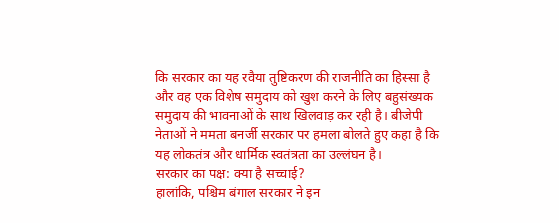कि सरकार का यह रवैया तुष्टिकरण की राजनीति का हिस्सा है और वह एक विशेष समुदाय को खुश करने के लिए बहुसंख्यक समुदाय की भावनाओं के साथ खिलवाड़ कर रही है। बीजेपी नेताओं ने ममता बनर्जी सरकार पर हमला बोलते हुए कहा है कि यह लोकतंत्र और धार्मिक स्वतंत्रता का उल्लंघन है।
सरकार का पक्ष: क्या है सच्चाई?
हालांकि, पश्चिम बंगाल सरकार ने इन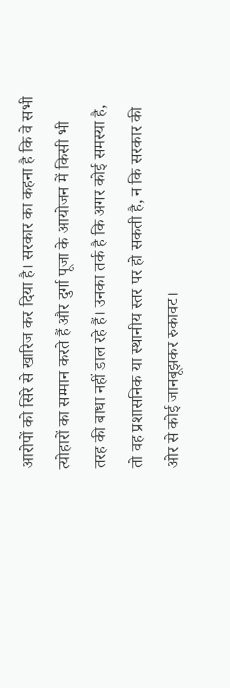आरोपों को सिरे से खारिज कर दिया है। सरकार का कहना है कि वे सभी त्योहारों का सम्मान करते हैं और दुर्गा पूजा के आयोजन में किसी भी तरह की बाधा नहीं डाल रहे हैं। उनका तर्क है कि अगर कोई समस्या है, तो वह प्रशासनिक या स्थानीय स्तर पर हो सकती है, न कि सरकार की ओर से कोई जानबूझकर रुकावट।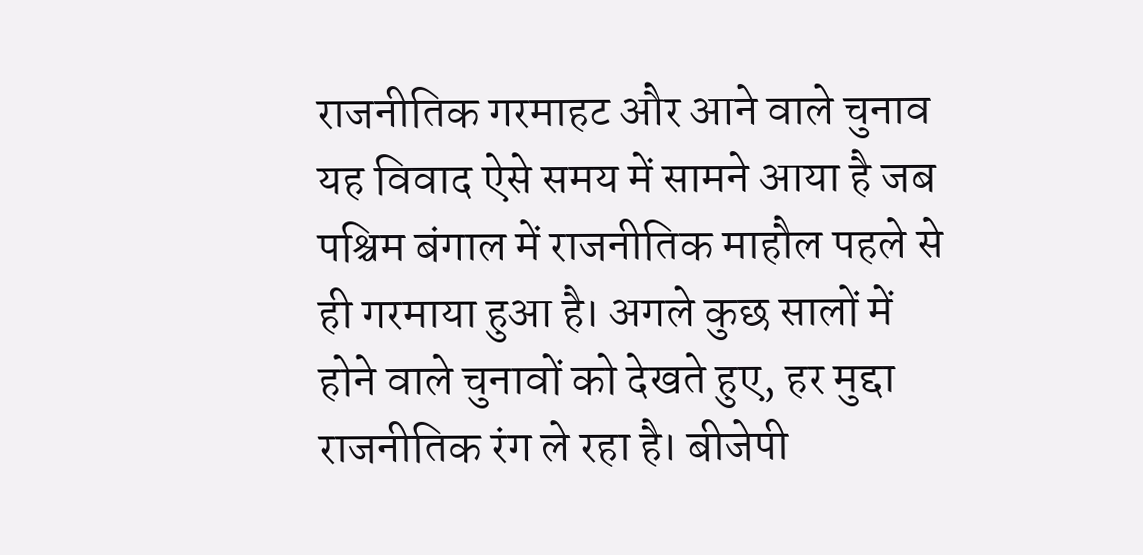राजनीतिक गरमाहट और आने वाले चुनाव
यह विवाद ऐसे समय में सामने आया है जब पश्चिम बंगाल में राजनीतिक माहौल पहले से ही गरमाया हुआ है। अगले कुछ सालों में होने वाले चुनावों को देखते हुए, हर मुद्दा राजनीतिक रंग ले रहा है। बीजेपी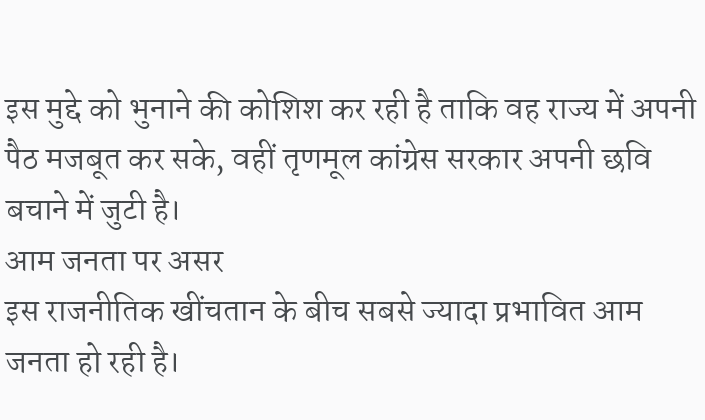इस मुद्दे को भुनाने की कोशिश कर रही है ताकि वह राज्य में अपनी पैठ मजबूत कर सके, वहीं तृणमूल कांग्रेस सरकार अपनी छवि बचाने में जुटी है।
आम जनता पर असर
इस राजनीतिक खींचतान के बीच सबसे ज्यादा प्रभावित आम जनता हो रही है।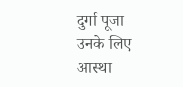दुर्गा पूजा उनके लिए आस्था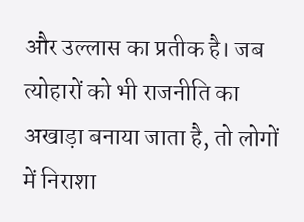और उल्लास का प्रतीक है। जब त्योहारों को भी राजनीति का अखाड़ा बनाया जाता है, तो लोगों में निराशा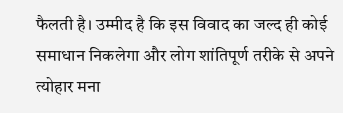फैलती है। उम्मीद है कि इस विवाद का जल्द ही कोई समाधान निकलेगा और लोग शांतिपूर्ण तरीके से अपने त्योहार मना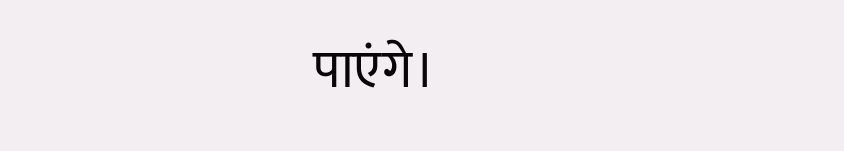पाएंगे।